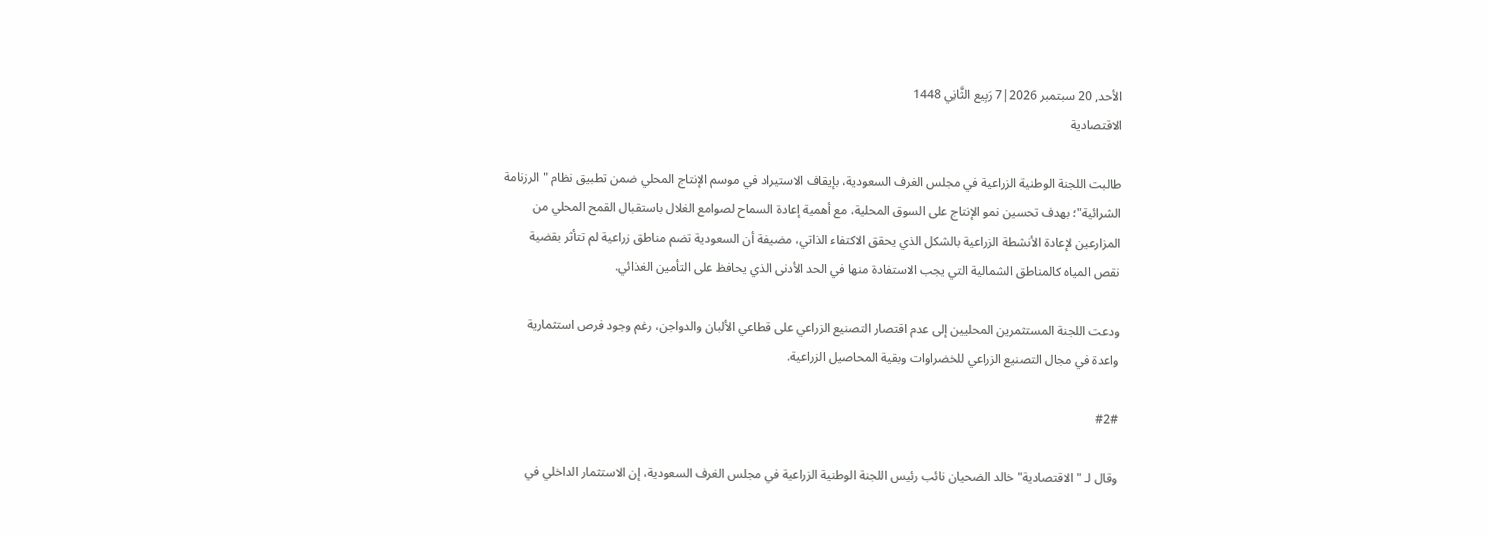الأحد, 20 سبتمبر 2026|7 رَبِيع الثَّانِي 1448
الاقتصادية

طالبت اللجنة الوطنية الزراعية في مجلس الغرف السعودية، بإيقاف الاستيراد في موسم الإنتاج المحلي ضمن تطبيق نظام "الرزنامة الشرائية"؛ بهدف تحسين نمو الإنتاج على السوق المحلية، مع أهمية إعادة السماح لصوامع الغلال باستقبال القمح المحلي من المزارعين لإعادة الأنشطة الزراعية بالشكل الذي يحقق الاكتفاء الذاتي، مضيفة أن السعودية تضم مناطق زراعية لم تتأثر بقضية نقص المياه كالمناطق الشمالية التي يجب الاستفادة منها في الحد الأدنى الذي يحافظ على التأمين الغذائي.

ودعت اللجنة المستثمرين المحليين إلى عدم اقتصار التصنيع الزراعي على قطاعي الألبان والدواجن، رغم وجود فرص استثمارية واعدة في مجال التصنيع الزراعي للخضراوات وبقية المحاصيل الزراعية.

#2#

وقال لـ "الاقتصادية" خالد الضحيان نائب رئيس اللجنة الوطنية الزراعية في مجلس الغرف السعودية، إن الاستثمار الداخلي في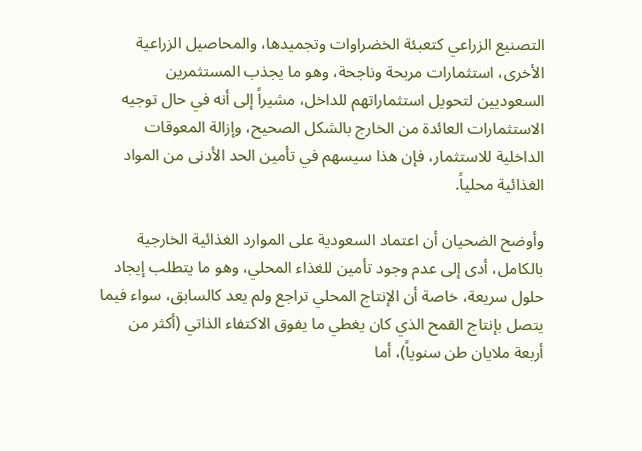التصنيع الزراعي كتعبئة الخضراوات وتجميدها، والمحاصيل الزراعية الأخرى، استثمارات مربحة وناجحة، وهو ما يجذب المستثمرين السعوديين لتحويل استثماراتهم للداخل، مشيراً إلى أنه في حال توجيه الاستثمارات العائدة من الخارج بالشكل الصحيح، وإزالة المعوقات الداخلية للاستثمار، فإن هذا سيسهم في تأمين الحد الأدنى من المواد الغذائية محلياً.

وأوضح الضحيان أن اعتماد السعودية على الموارد الغذائية الخارجية بالكامل، أدى إلى عدم وجود تأمين للغذاء المحلي، وهو ما يتطلب إيجاد حلول سريعة، خاصة أن الإنتاج المحلي تراجع ولم يعد كالسابق، سواء فيما يتصل بإنتاج القمح الذي كان يغطي ما يفوق الاكتفاء الذاتي (أكثر من أربعة ملايان طن سنوياً)، أما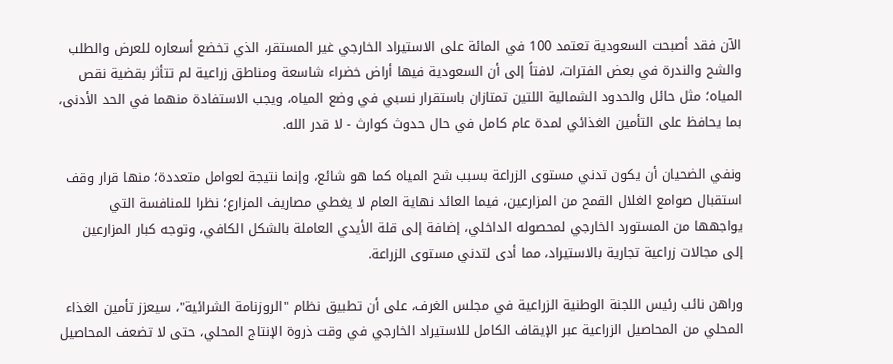الآن فقد أصبحت السعودية تعتمد 100 في المائة على الاستيراد الخارجي غير المستقر، الذي تخضع أسعاره للعرض والطلب والشح والندرة في بعض الفترات، لافتاً إلى أن السعودية فيها أراض خضراء شاسعة ومناطق زراعية لم تتأثر بقضية نقص المياه؛ مثل حائل والحدود الشمالية اللتين تمتازان باستقرار نسبي في وضع المياه، ويجب الاستفادة منهما في الحد الأدنى، بما يحافظ على التأمين الغذائي لمدة عام كامل في حال حدوث كوارث - لا قدر الله.

ونفي الضحيان أن يكون تدني مستوى الزراعة بسبب شح المياه كما هو شائع، وإنما نتيجة لعوامل متعددة؛ منها قرار وقف استقبال صوامع الغلال القمح من المزارعين، فيما العائد نهاية العام لا يغطي مصاريف المزارع؛ نظرا للمنافسة التي يواجهها من المستورد الخارجي لمحصوله الداخلي، إضافة إلى قلة الأيدي العاملة بالشكل الكافي، وتوجه كبار المزارعين إلى مجالات زراعية تجارية بالاستيراد، مما أدى لتدني مستوى الزراعة.

وراهن نائب رئيس اللجنة الوطنية الزراعية في مجلس الغرف، على أن تطبيق نظام "الروزنامة الشرائية"، سيعزز تأمين الغذاء المحلي من المحاصيل الزراعية عبر الإيقاف الكامل للاستيراد الخارجي في وقت ذروة الإنتاج المحلي، حتى لا تضعف المحاصيل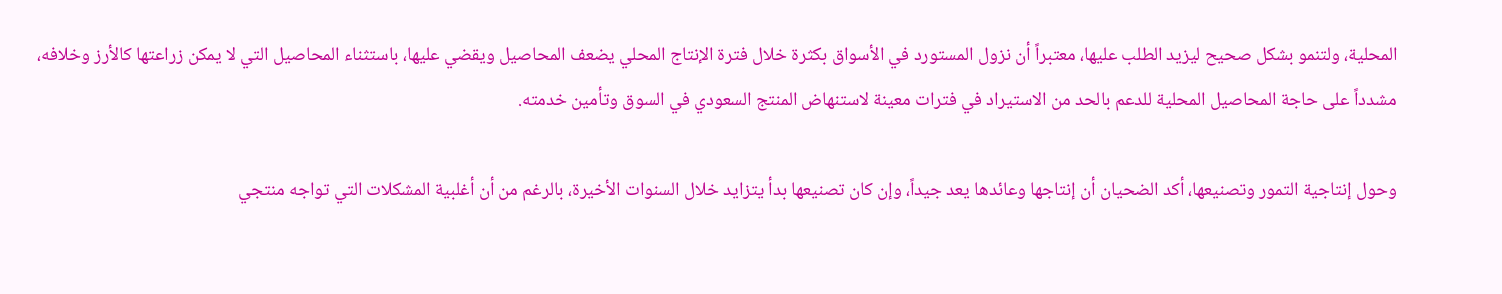المحلية، ولتنمو بشكل صحيح ليزيد الطلب عليها، معتبراً أن نزول المستورد في الأسواق بكثرة خلال فترة الإنتاج المحلي يضعف المحاصيل ويقضي عليها، باستثناء المحاصيل التي لا يمكن زراعتها كالأرز وخلافه، مشدداً على حاجة المحاصيل المحلية للدعم بالحد من الاستيراد في فترات معينة لاستنهاض المنتج السعودي في السوق وتأمين خدمته.

وحول إنتاجية التمور وتصنيعها، أكد الضحيان أن إنتاجها وعائدها يعد جيداً، وإن كان تصنيعها بدأ يتزايد خلال السنوات الأخيرة، بالرغم من أن أغلبية المشكلات التي تواجه منتجي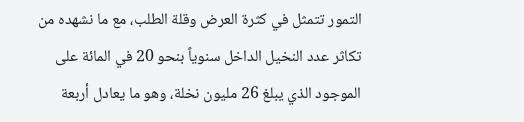التمور تتمثل في كثرة العرض وقلة الطلب، مع ما نشهده من تكاثر عدد النخيل الداخل سنوياً بنحو 20 في المائة على الموجود الذي يبلغ 26 مليون نخلة، وهو ما يعادل أربعة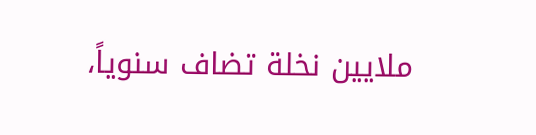ملايين نخلة تضاف سنوياً،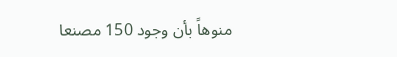منوهاً بأن وجود 150 مصنعا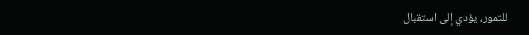للتمور، يؤدي إلى استقبال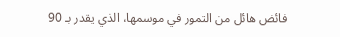فائض هائل من التمور في موسمها، الذي يقدر بـ 90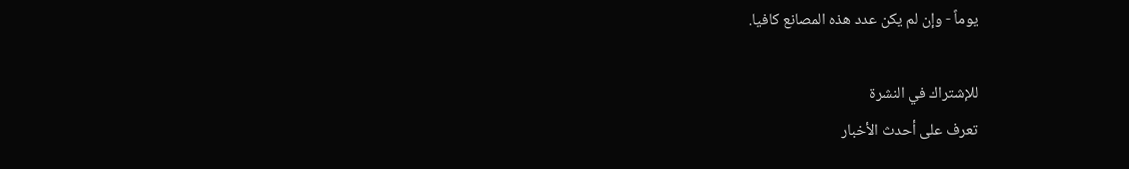يوماً - وإن لم يكن عدد هذه المصانع كافيا.

للإشتراك في النشرة
تعرف على أحدث الأخبار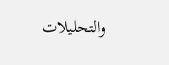والتحليلات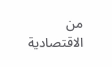من الاقتصادية